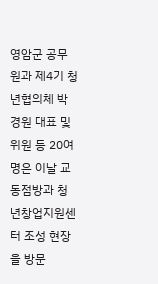영암군 공무원과 제4기 청년협의체 박경원 대표 및 위원 등 20여 명은 이날 교동점방과 청년창업지원센터 조성 현장을 방문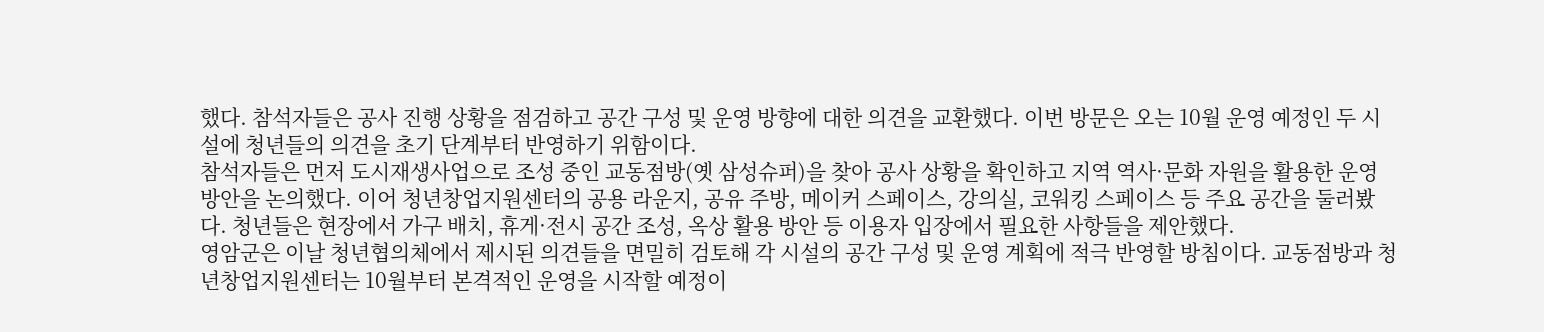했다. 참석자들은 공사 진행 상황을 점검하고 공간 구성 및 운영 방향에 대한 의견을 교환했다. 이번 방문은 오는 10월 운영 예정인 두 시설에 청년들의 의견을 초기 단계부터 반영하기 위함이다.
참석자들은 먼저 도시재생사업으로 조성 중인 교동점방(옛 삼성슈퍼)을 찾아 공사 상황을 확인하고 지역 역사·문화 자원을 활용한 운영 방안을 논의했다. 이어 청년창업지원센터의 공용 라운지, 공유 주방, 메이커 스페이스, 강의실, 코워킹 스페이스 등 주요 공간을 둘러봤다. 청년들은 현장에서 가구 배치, 휴게·전시 공간 조성, 옥상 활용 방안 등 이용자 입장에서 필요한 사항들을 제안했다.
영암군은 이날 청년협의체에서 제시된 의견들을 면밀히 검토해 각 시설의 공간 구성 및 운영 계획에 적극 반영할 방침이다. 교동점방과 청년창업지원센터는 10월부터 본격적인 운영을 시작할 예정이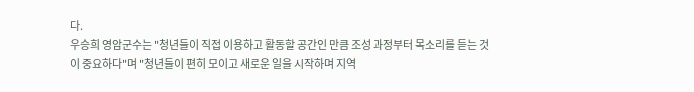다.
우승희 영암군수는 "청년들이 직접 이용하고 활동할 공간인 만큼 조성 과정부터 목소리를 듣는 것이 중요하다"며 "청년들이 편히 모이고 새로운 일을 시작하며 지역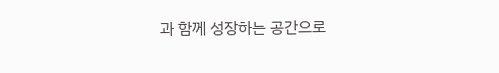과 함께 성장하는 공간으로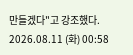만들겠다"고 강조했다.
2026.08.11 (화) 00:58